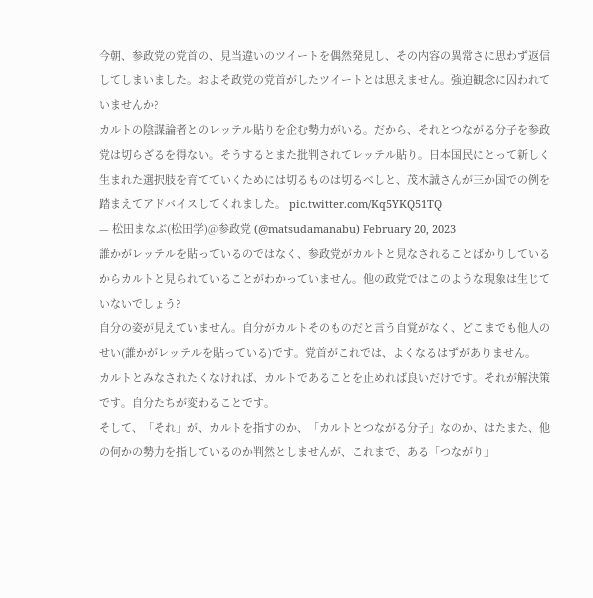今朝、参政党の党首の、見当違いのツイートを偶然発見し、その内容の異常さに思わず返信してしまいました。およそ政党の党首がしたツイートとは思えません。強迫観念に囚われていませんか?
カルトの陰謀論者とのレッテル貼りを企む勢力がいる。だから、それとつながる分子を参政党は切らざるを得ない。そうするとまた批判されてレッテル貼り。日本国民にとって新しく生まれた選択肢を育てていくためには切るものは切るべしと、茂木誠さんが三か国での例を踏まえてアドバイスしてくれました。 pic.twitter.com/Kq5YKQ51TQ
— 松田まなぶ(松田学)@参政党 (@matsudamanabu) February 20, 2023
誰かがレッテルを貼っているのではなく、参政党がカルトと見なされることばかりしているからカルトと見られていることがわかっていません。他の政党ではこのような現象は生じていないでしょう?
自分の姿が見えていません。自分がカルトそのものだと言う自覚がなく、どこまでも他人のせい(誰かがレッテルを貼っている)です。党首がこれでは、よくなるはずがありません。
カルトとみなされたくなければ、カルトであることを止めれば良いだけです。それが解決策です。自分たちが変わることです。
そして、「それ」が、カルトを指すのか、「カルトとつながる分子」なのか、はたまた、他の何かの勢力を指しているのか判然としませんが、これまで、ある「つながり」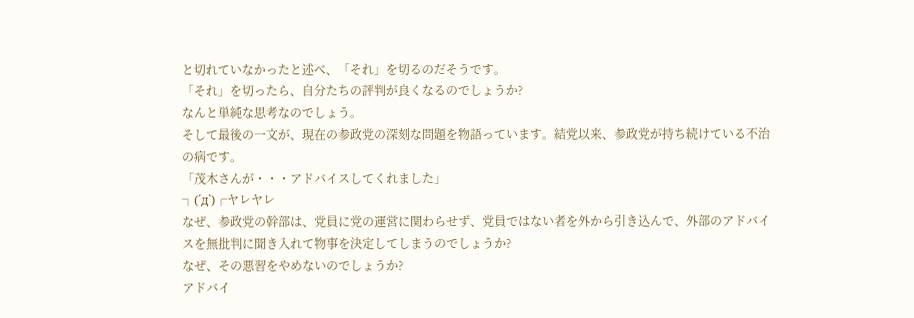と切れていなかったと述べ、「それ」を切るのだそうです。
「それ」を切ったら、自分たちの評判が良くなるのでしょうか?
なんと単純な思考なのでしょう。
そして最後の一文が、現在の参政党の深刻な問題を物語っています。結党以来、参政党が持ち続けている不治の病です。
「茂木さんが・・・アドバイスしてくれました」
┐(´д`)┌ヤレヤレ
なぜ、参政党の幹部は、党員に党の運営に関わらせず、党員ではない者を外から引き込んで、外部のアドバイスを無批判に聞き入れて物事を決定してしまうのでしょうか?
なぜ、その悪習をやめないのでしょうか?
アドバイ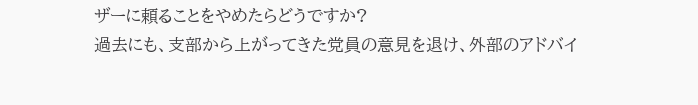ザーに頼ることをやめたらどうですか?
過去にも、支部から上がってきた党員の意見を退け、外部のアドバイ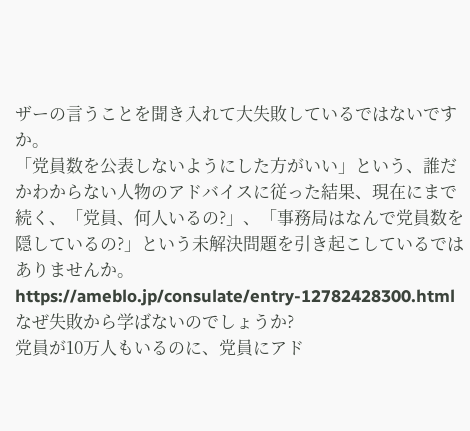ザーの言うことを聞き入れて大失敗しているではないですか。
「党員数を公表しないようにした方がいい」という、誰だかわからない人物のアドバイスに従った結果、現在にまで続く、「党員、何人いるの?」、「事務局はなんで党員数を隠しているの?」という未解決問題を引き起こしているではありませんか。
https://ameblo.jp/consulate/entry-12782428300.html
なぜ失敗から学ばないのでしょうか?
党員が10万人もいるのに、党員にアド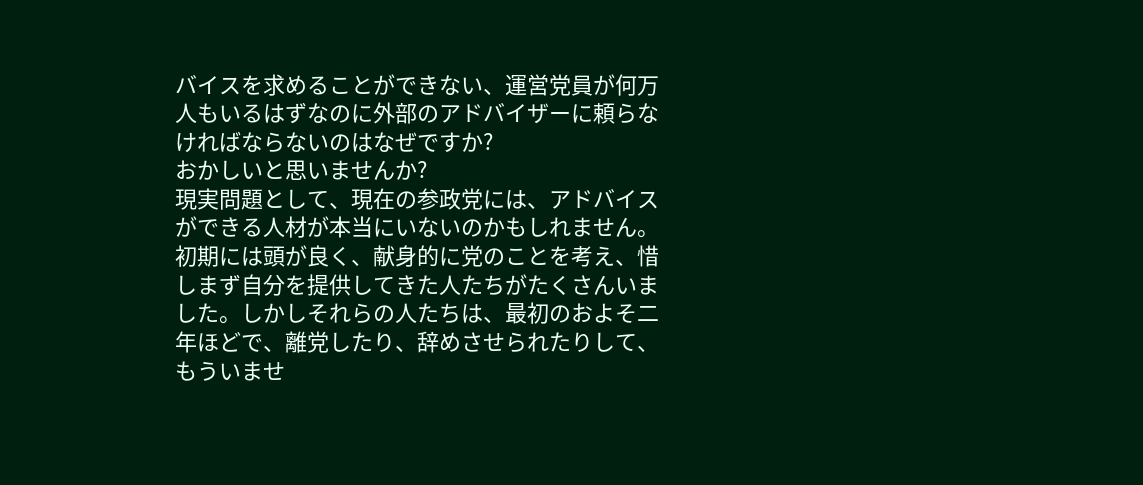バイスを求めることができない、運営党員が何万人もいるはずなのに外部のアドバイザーに頼らなければならないのはなぜですか?
おかしいと思いませんか?
現実問題として、現在の参政党には、アドバイスができる人材が本当にいないのかもしれません。
初期には頭が良く、献身的に党のことを考え、惜しまず自分を提供してきた人たちがたくさんいました。しかしそれらの人たちは、最初のおよそ二年ほどで、離党したり、辞めさせられたりして、もういませ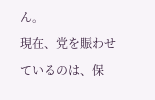ん。
現在、党を賑わせているのは、保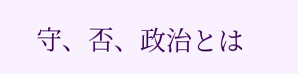守、否、政治とは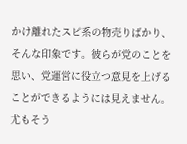かけ離れたスピ系の物売りばかり、そんな印象です。彼らが党のことを思い、党運営に役立つ意見を上げることができるようには見えません。
尤もそう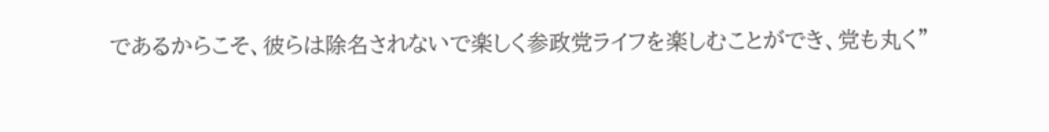であるからこそ、彼らは除名されないで楽しく参政党ライフを楽しむことができ、党も丸く”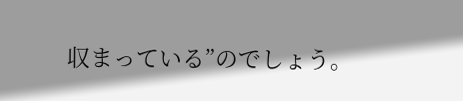収まっている”のでしょう。